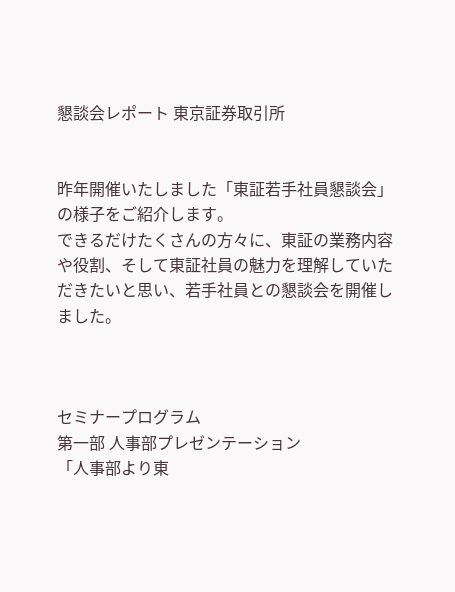懇談会レポート 東京証券取引所


昨年開催いたしました「東証若手社員懇談会」の様子をご紹介します。
できるだけたくさんの方々に、東証の業務内容や役割、そして東証社員の魅力を理解していただきたいと思い、若手社員との懇談会を開催しました。



セミナープログラム
第一部 人事部プレゼンテーション
「人事部より東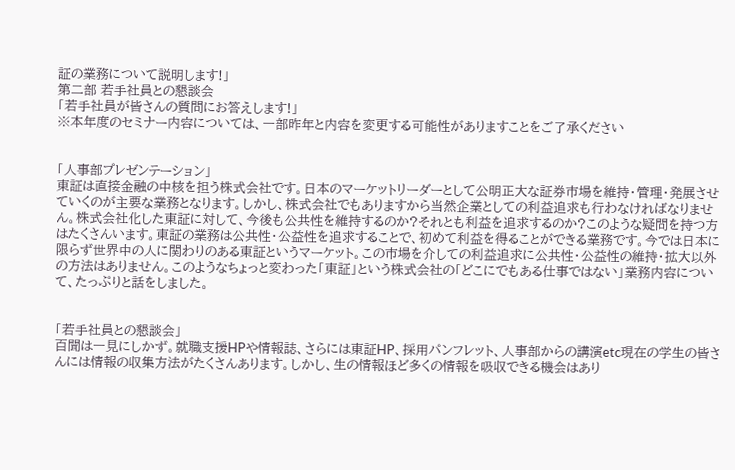証の業務について説明します!」
第二部 若手社員との懇談会
「若手社員が皆さんの質問にお答えします!」
※本年度のセミナー内容については、一部昨年と内容を変更する可能性がありますことをご了承ください


「人事部プレゼンテーション」
東証は直接金融の中核を担う株式会社です。日本のマーケットリーダーとして公明正大な証券市場を維持・管理・発展させていくのが主要な業務となります。しかし、株式会社でもありますから当然企業としての利益追求も行わなければなりません。株式会社化した東証に対して、今後も公共性を維持するのか?それとも利益を追求するのか?このような疑問を持つ方はたくさんいます。東証の業務は公共性・公益性を追求することで、初めて利益を得ることができる業務です。今では日本に限らず世界中の人に関わりのある東証というマーケット。この市場を介しての利益追求に公共性・公益性の維持・拡大以外の方法はありません。このようなちょっと変わった「東証」という株式会社の「どこにでもある仕事ではない」業務内容について、たっぷりと話をしました。


「若手社員との懇談会」
百聞は一見にしかず。就職支援HPや情報誌、さらには東証HP、採用パンフレット、人事部からの講演etc現在の学生の皆さんには情報の収集方法がたくさんあります。しかし、生の情報ほど多くの情報を吸収できる機会はあり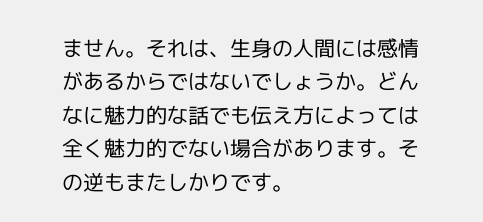ません。それは、生身の人間には感情があるからではないでしょうか。どんなに魅力的な話でも伝え方によっては全く魅力的でない場合があります。その逆もまたしかりです。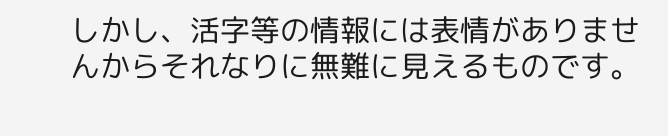しかし、活字等の情報には表情がありませんからそれなりに無難に見えるものです。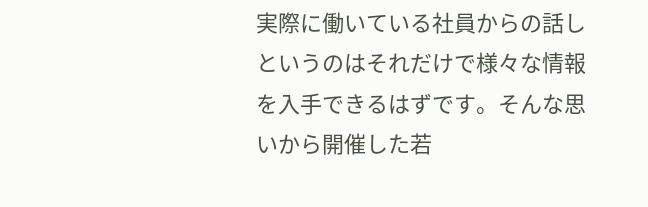実際に働いている社員からの話しというのはそれだけで様々な情報を入手できるはずです。そんな思いから開催した若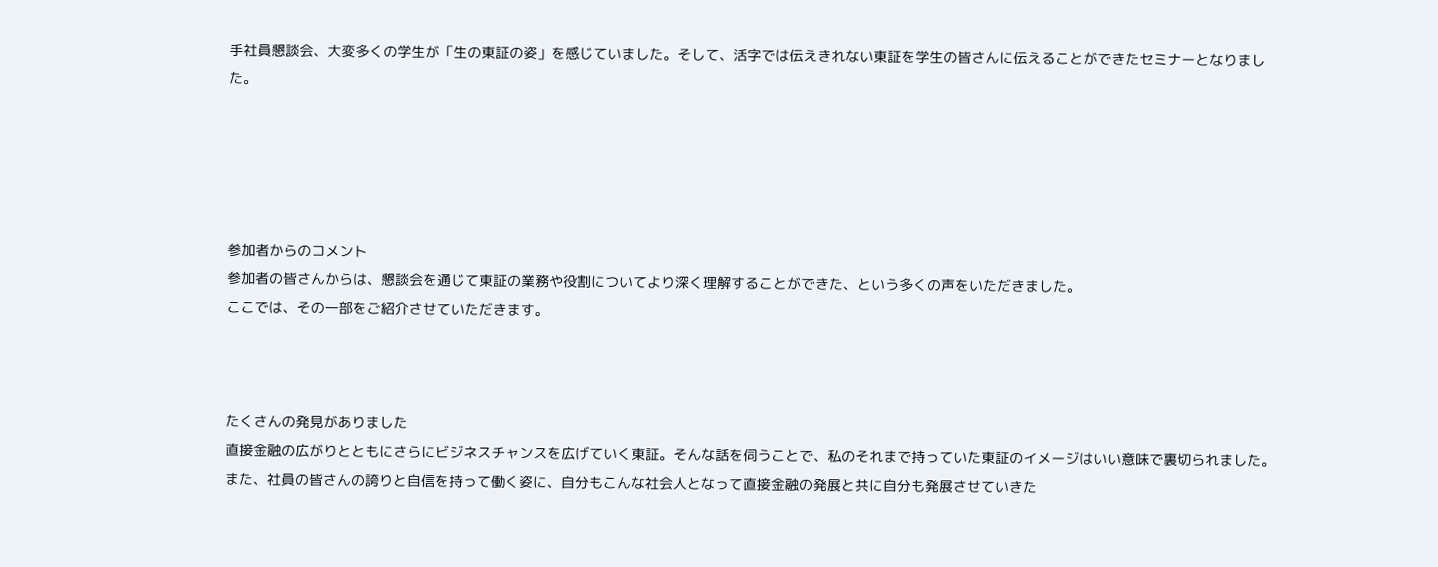手社員懇談会、大変多くの学生が「生の東証の姿」を感じていました。そして、活字では伝えきれない東証を学生の皆さんに伝えることができたセミナーとなりました。





参加者からのコメント
参加者の皆さんからは、懇談会を通じて東証の業務や役割についてより深く理解することができた、という多くの声をいただきました。
ここでは、その一部をご紹介させていただきます。



たくさんの発見がありました
直接金融の広がりとともにさらにビジネスチャンスを広げていく東証。そんな話を伺うことで、私のそれまで持っていた東証のイメージはいい意味で裏切られました。また、社員の皆さんの誇りと自信を持って働く姿に、自分もこんな社会人となって直接金融の発展と共に自分も発展させていきた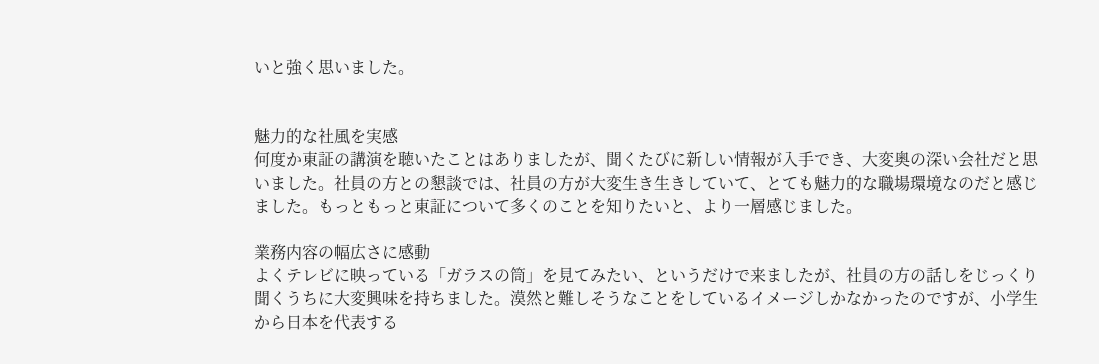いと強く思いました。


魅力的な社風を実感
何度か東証の講演を聴いたことはありましたが、聞くたびに新しい情報が入手でき、大変奥の深い会社だと思いました。社員の方との懇談では、社員の方が大変生き生きしていて、とても魅力的な職場環境なのだと感じました。もっともっと東証について多くのことを知りたいと、より一層感じました。

業務内容の幅広さに感動
よくテレビに映っている「ガラスの筒」を見てみたい、というだけで来ましたが、社員の方の話しをじっくり聞くうちに大変興味を持ちました。漠然と難しそうなことをしているイメージしかなかったのですが、小学生から日本を代表する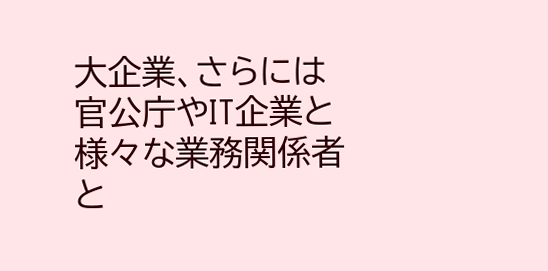大企業、さらには官公庁やIT企業と様々な業務関係者と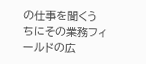の仕事を聞くうちにその業務フィールドの広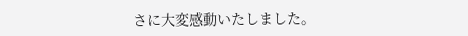さに大変感動いたしました。